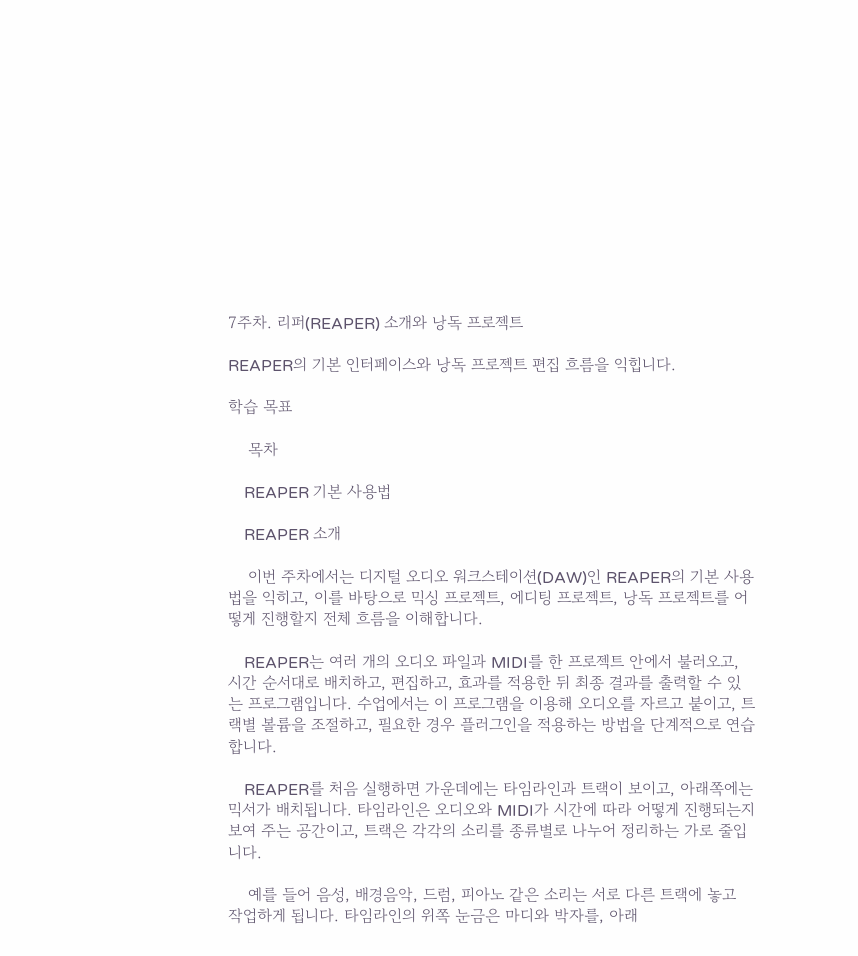7주차. 리퍼(REAPER) 소개와 낭독 프로젝트

REAPER의 기본 인터페이스와 낭독 프로젝트 편집 흐름을 익힙니다.

학습 목표

    목차

    REAPER 기본 사용법

    REAPER 소개

    이번 주차에서는 디지털 오디오 워크스테이션(DAW)인 REAPER의 기본 사용법을 익히고, 이를 바탕으로 믹싱 프로젝트, 에디팅 프로젝트, 낭독 프로젝트를 어떻게 진행할지 전체 흐름을 이해합니다.

    REAPER는 여러 개의 오디오 파일과 MIDI를 한 프로젝트 안에서 불러오고, 시간 순서대로 배치하고, 편집하고, 효과를 적용한 뒤 최종 결과를 출력할 수 있는 프로그램입니다. 수업에서는 이 프로그램을 이용해 오디오를 자르고 붙이고, 트랙별 볼륨을 조절하고, 필요한 경우 플러그인을 적용하는 방법을 단계적으로 연습합니다.

    REAPER를 처음 실행하면 가운데에는 타임라인과 트랙이 보이고, 아래쪽에는 믹서가 배치됩니다. 타임라인은 오디오와 MIDI가 시간에 따라 어떻게 진행되는지 보여 주는 공간이고, 트랙은 각각의 소리를 종류별로 나누어 정리하는 가로 줄입니다.

    예를 들어 음성, 배경음악, 드럼, 피아노 같은 소리는 서로 다른 트랙에 놓고 작업하게 됩니다. 타임라인의 위쪽 눈금은 마디와 박자를, 아래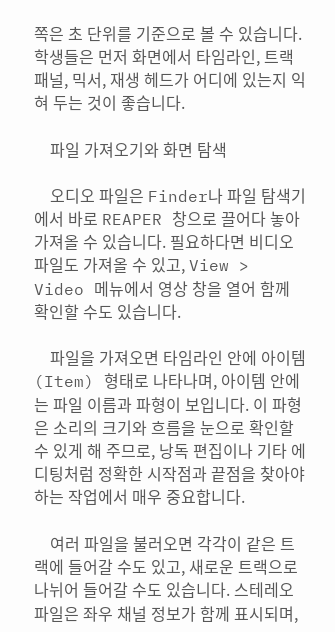쪽은 초 단위를 기준으로 볼 수 있습니다. 학생들은 먼저 화면에서 타임라인, 트랙 패널, 믹서, 재생 헤드가 어디에 있는지 익혀 두는 것이 좋습니다.

    파일 가져오기와 화면 탐색

    오디오 파일은 Finder나 파일 탐색기에서 바로 REAPER 창으로 끌어다 놓아 가져올 수 있습니다. 필요하다면 비디오 파일도 가져올 수 있고, View > Video 메뉴에서 영상 창을 열어 함께 확인할 수도 있습니다.

    파일을 가져오면 타임라인 안에 아이템(Item) 형태로 나타나며, 아이템 안에는 파일 이름과 파형이 보입니다. 이 파형은 소리의 크기와 흐름을 눈으로 확인할 수 있게 해 주므로, 낭독 편집이나 기타 에디팅처럼 정확한 시작점과 끝점을 찾아야 하는 작업에서 매우 중요합니다.

    여러 파일을 불러오면 각각이 같은 트랙에 들어갈 수도 있고, 새로운 트랙으로 나뉘어 들어갈 수도 있습니다. 스테레오 파일은 좌우 채널 정보가 함께 표시되며,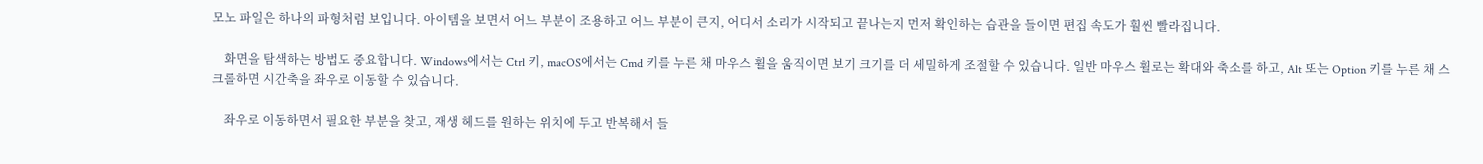모노 파일은 하나의 파형처럼 보입니다. 아이템을 보면서 어느 부분이 조용하고 어느 부분이 큰지, 어디서 소리가 시작되고 끝나는지 먼저 확인하는 습관을 들이면 편집 속도가 훨씬 빨라집니다.

    화면을 탐색하는 방법도 중요합니다. Windows에서는 Ctrl 키, macOS에서는 Cmd 키를 누른 채 마우스 휠을 움직이면 보기 크기를 더 세밀하게 조절할 수 있습니다. 일반 마우스 휠로는 확대와 축소를 하고, Alt 또는 Option 키를 누른 채 스크롤하면 시간축을 좌우로 이동할 수 있습니다.

    좌우로 이동하면서 필요한 부분을 찾고, 재생 헤드를 원하는 위치에 두고 반복해서 들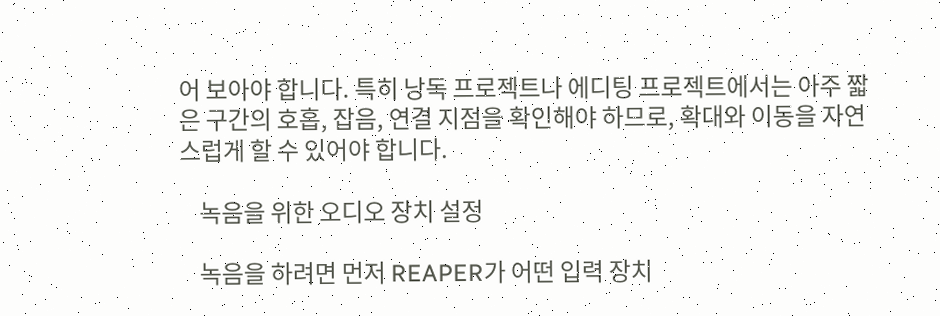어 보아야 합니다. 특히 낭독 프로젝트나 에디팅 프로젝트에서는 아주 짧은 구간의 호흡, 잡음, 연결 지점을 확인해야 하므로, 확대와 이동을 자연스럽게 할 수 있어야 합니다.

    녹음을 위한 오디오 장치 설정

    녹음을 하려면 먼저 REAPER가 어떤 입력 장치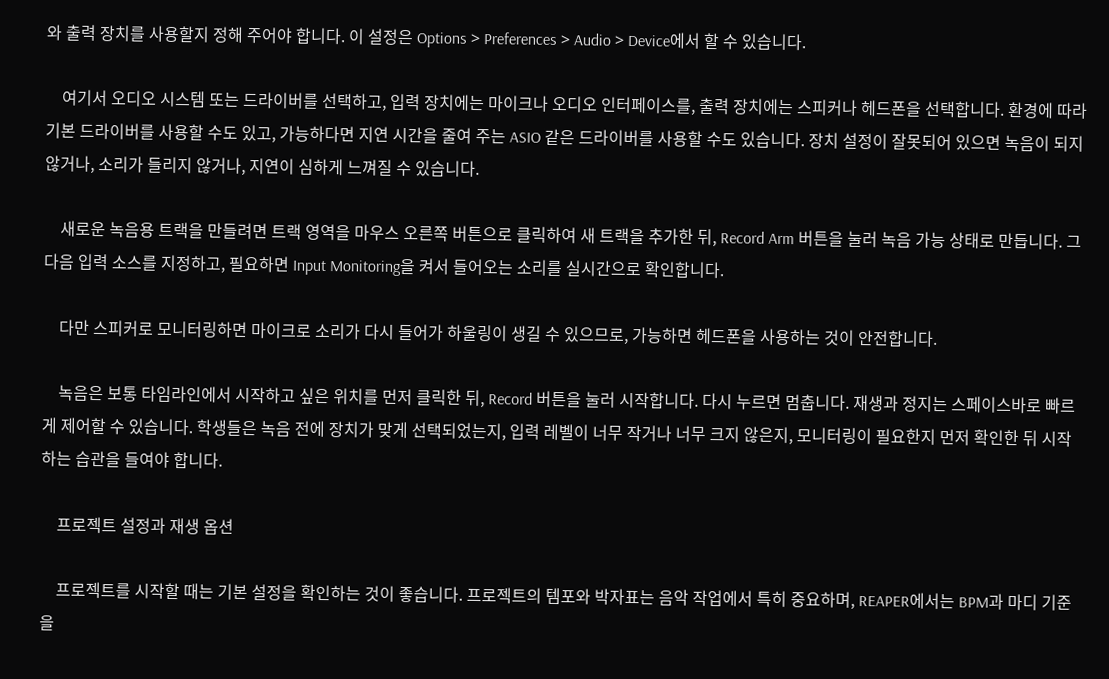와 출력 장치를 사용할지 정해 주어야 합니다. 이 설정은 Options > Preferences > Audio > Device에서 할 수 있습니다.

    여기서 오디오 시스템 또는 드라이버를 선택하고, 입력 장치에는 마이크나 오디오 인터페이스를, 출력 장치에는 스피커나 헤드폰을 선택합니다. 환경에 따라 기본 드라이버를 사용할 수도 있고, 가능하다면 지연 시간을 줄여 주는 ASIO 같은 드라이버를 사용할 수도 있습니다. 장치 설정이 잘못되어 있으면 녹음이 되지 않거나, 소리가 들리지 않거나, 지연이 심하게 느껴질 수 있습니다.

    새로운 녹음용 트랙을 만들려면 트랙 영역을 마우스 오른쪽 버튼으로 클릭하여 새 트랙을 추가한 뒤, Record Arm 버튼을 눌러 녹음 가능 상태로 만듭니다. 그다음 입력 소스를 지정하고, 필요하면 Input Monitoring을 켜서 들어오는 소리를 실시간으로 확인합니다.

    다만 스피커로 모니터링하면 마이크로 소리가 다시 들어가 하울링이 생길 수 있으므로, 가능하면 헤드폰을 사용하는 것이 안전합니다.

    녹음은 보통 타임라인에서 시작하고 싶은 위치를 먼저 클릭한 뒤, Record 버튼을 눌러 시작합니다. 다시 누르면 멈춥니다. 재생과 정지는 스페이스바로 빠르게 제어할 수 있습니다. 학생들은 녹음 전에 장치가 맞게 선택되었는지, 입력 레벨이 너무 작거나 너무 크지 않은지, 모니터링이 필요한지 먼저 확인한 뒤 시작하는 습관을 들여야 합니다.

    프로젝트 설정과 재생 옵션

    프로젝트를 시작할 때는 기본 설정을 확인하는 것이 좋습니다. 프로젝트의 템포와 박자표는 음악 작업에서 특히 중요하며, REAPER에서는 BPM과 마디 기준을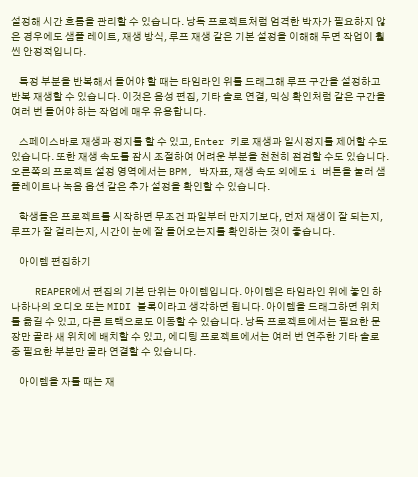설정해 시간 흐름을 관리할 수 있습니다. 낭독 프로젝트처럼 엄격한 박자가 필요하지 않은 경우에도 샘플 레이트, 재생 방식, 루프 재생 같은 기본 설정을 이해해 두면 작업이 훨씬 안정적입니다.

    특정 부분을 반복해서 들어야 할 때는 타임라인 위를 드래그해 루프 구간을 설정하고 반복 재생할 수 있습니다. 이것은 음성 편집, 기타 솔로 연결, 믹싱 확인처럼 같은 구간을 여러 번 들어야 하는 작업에 매우 유용합니다.

    스페이스바로 재생과 정지를 할 수 있고, Enter 키로 재생과 일시정지를 제어할 수도 있습니다. 또한 재생 속도를 잠시 조절하여 어려운 부분을 천천히 점검할 수도 있습니다. 오른쪽의 프로젝트 설정 영역에서는 BPM, 박자표, 재생 속도 외에도 i 버튼을 눌러 샘플레이트나 녹음 옵션 같은 추가 설정을 확인할 수 있습니다.

    학생들은 프로젝트를 시작하면 무조건 파일부터 만지기보다, 먼저 재생이 잘 되는지, 루프가 잘 걸리는지, 시간이 눈에 잘 들어오는지를 확인하는 것이 좋습니다.

    아이템 편집하기

    REAPER에서 편집의 기본 단위는 아이템입니다. 아이템은 타임라인 위에 놓인 하나하나의 오디오 또는 MIDI 블록이라고 생각하면 됩니다. 아이템을 드래그하면 위치를 옮길 수 있고, 다른 트랙으로도 이동할 수 있습니다. 낭독 프로젝트에서는 필요한 문장만 골라 새 위치에 배치할 수 있고, 에디팅 프로젝트에서는 여러 번 연주한 기타 솔로 중 필요한 부분만 골라 연결할 수 있습니다.

    아이템을 자를 때는 재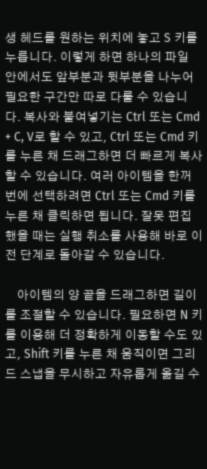생 헤드를 원하는 위치에 놓고 S 키를 누릅니다. 이렇게 하면 하나의 파일 안에서도 앞부분과 뒷부분을 나누어 필요한 구간만 따로 다룰 수 있습니다. 복사와 붙여넣기는 Ctrl 또는 Cmd + C, V로 할 수 있고, Ctrl 또는 Cmd 키를 누른 채 드래그하면 더 빠르게 복사할 수 있습니다. 여러 아이템을 한꺼번에 선택하려면 Ctrl 또는 Cmd 키를 누른 채 클릭하면 됩니다. 잘못 편집했을 때는 실행 취소를 사용해 바로 이전 단계로 돌아갈 수 있습니다.

    아이템의 양 끝을 드래그하면 길이를 조절할 수 있습니다. 필요하면 N 키를 이용해 더 정확하게 이동할 수도 있고, Shift 키를 누른 채 움직이면 그리드 스냅을 무시하고 자유롭게 옮길 수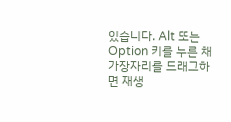있습니다. Alt 또는 Option 키를 누른 채 가장자리를 드래그하면 재생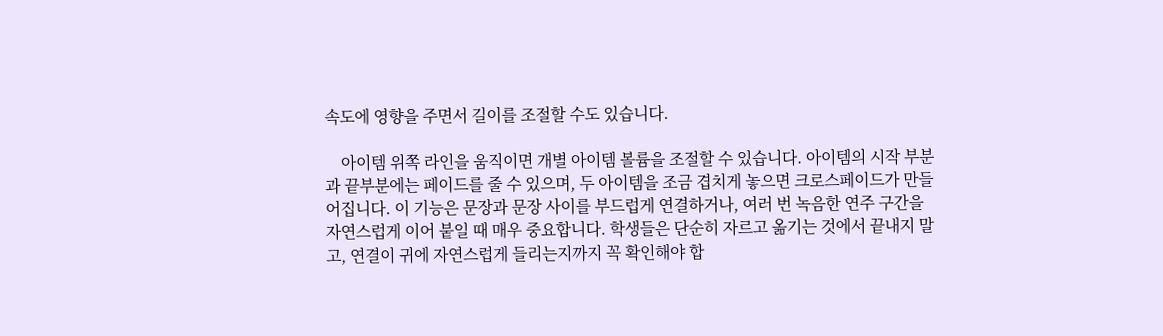속도에 영향을 주면서 길이를 조절할 수도 있습니다.

    아이템 위쪽 라인을 움직이면 개별 아이템 볼륨을 조절할 수 있습니다. 아이템의 시작 부분과 끝부분에는 페이드를 줄 수 있으며, 두 아이템을 조금 겹치게 놓으면 크로스페이드가 만들어집니다. 이 기능은 문장과 문장 사이를 부드럽게 연결하거나, 여러 번 녹음한 연주 구간을 자연스럽게 이어 붙일 때 매우 중요합니다. 학생들은 단순히 자르고 옮기는 것에서 끝내지 말고, 연결이 귀에 자연스럽게 들리는지까지 꼭 확인해야 합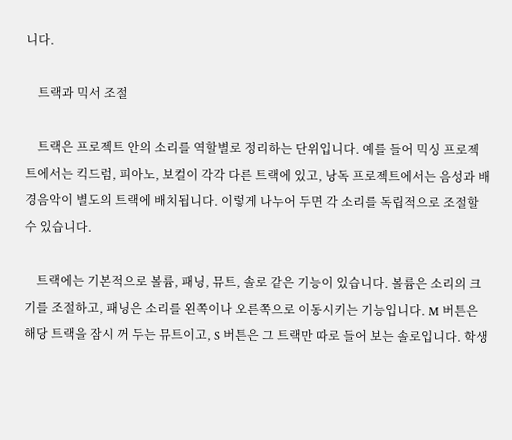니다.

    트랙과 믹서 조절

    트랙은 프로젝트 안의 소리를 역할별로 정리하는 단위입니다. 예를 들어 믹싱 프로젝트에서는 킥드럼, 피아노, 보컬이 각각 다른 트랙에 있고, 낭독 프로젝트에서는 음성과 배경음악이 별도의 트랙에 배치됩니다. 이렇게 나누어 두면 각 소리를 독립적으로 조절할 수 있습니다.

    트랙에는 기본적으로 볼륨, 패닝, 뮤트, 솔로 같은 기능이 있습니다. 볼륨은 소리의 크기를 조절하고, 패닝은 소리를 왼쪽이나 오른쪽으로 이동시키는 기능입니다. M 버튼은 해당 트랙을 잠시 꺼 두는 뮤트이고, S 버튼은 그 트랙만 따로 들어 보는 솔로입니다. 학생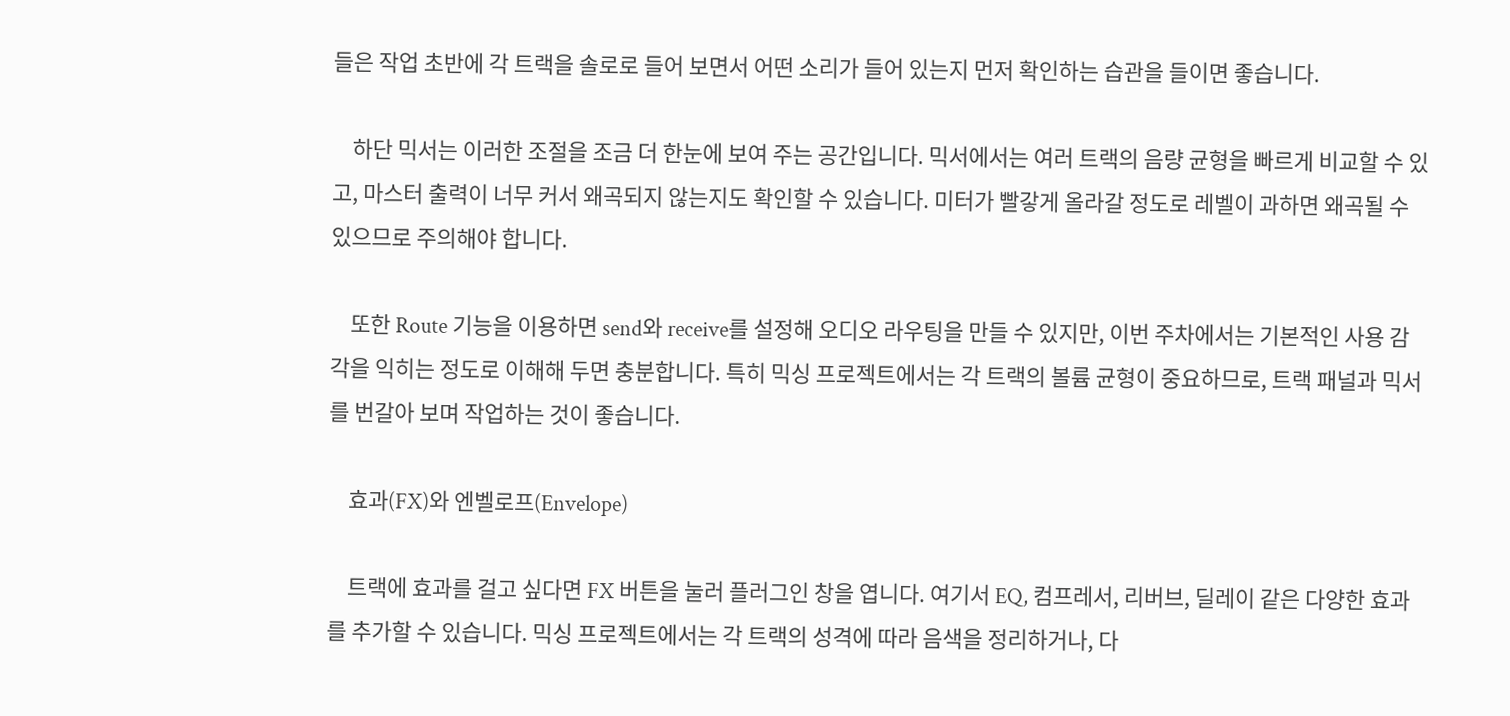들은 작업 초반에 각 트랙을 솔로로 들어 보면서 어떤 소리가 들어 있는지 먼저 확인하는 습관을 들이면 좋습니다.

    하단 믹서는 이러한 조절을 조금 더 한눈에 보여 주는 공간입니다. 믹서에서는 여러 트랙의 음량 균형을 빠르게 비교할 수 있고, 마스터 출력이 너무 커서 왜곡되지 않는지도 확인할 수 있습니다. 미터가 빨갛게 올라갈 정도로 레벨이 과하면 왜곡될 수 있으므로 주의해야 합니다.

    또한 Route 기능을 이용하면 send와 receive를 설정해 오디오 라우팅을 만들 수 있지만, 이번 주차에서는 기본적인 사용 감각을 익히는 정도로 이해해 두면 충분합니다. 특히 믹싱 프로젝트에서는 각 트랙의 볼륨 균형이 중요하므로, 트랙 패널과 믹서를 번갈아 보며 작업하는 것이 좋습니다.

    효과(FX)와 엔벨로프(Envelope)

    트랙에 효과를 걸고 싶다면 FX 버튼을 눌러 플러그인 창을 엽니다. 여기서 EQ, 컴프레서, 리버브, 딜레이 같은 다양한 효과를 추가할 수 있습니다. 믹싱 프로젝트에서는 각 트랙의 성격에 따라 음색을 정리하거나, 다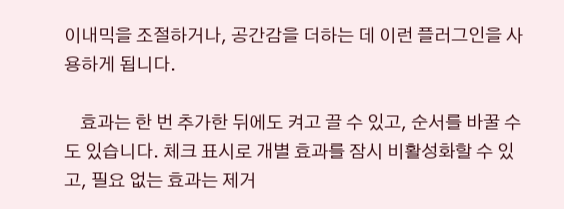이내믹을 조절하거나, 공간감을 더하는 데 이런 플러그인을 사용하게 됩니다.

    효과는 한 번 추가한 뒤에도 켜고 끌 수 있고, 순서를 바꿀 수도 있습니다. 체크 표시로 개별 효과를 잠시 비활성화할 수 있고, 필요 없는 효과는 제거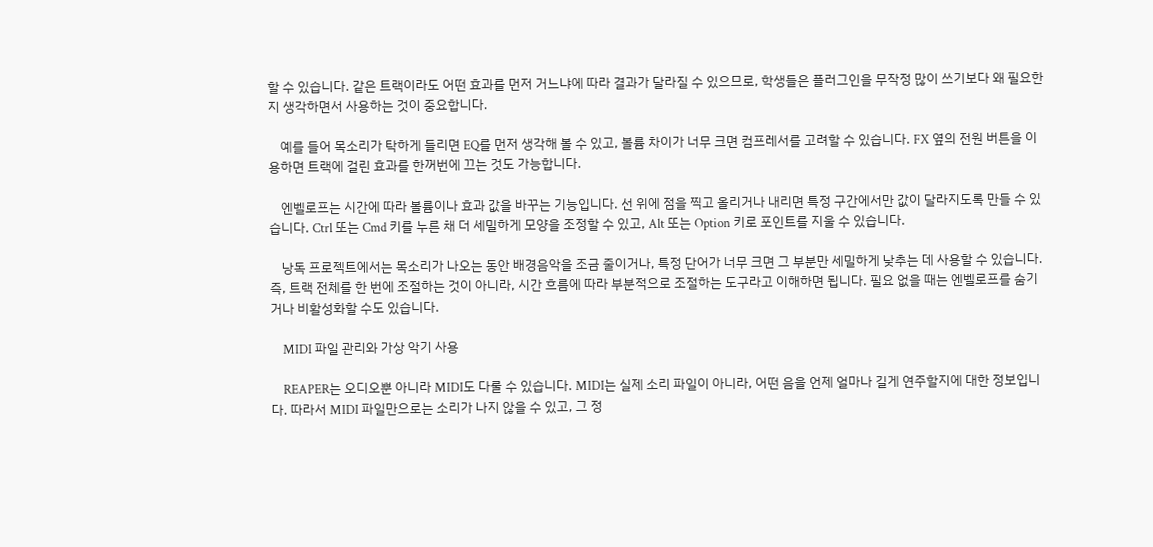할 수 있습니다. 같은 트랙이라도 어떤 효과를 먼저 거느냐에 따라 결과가 달라질 수 있으므로, 학생들은 플러그인을 무작정 많이 쓰기보다 왜 필요한지 생각하면서 사용하는 것이 중요합니다.

    예를 들어 목소리가 탁하게 들리면 EQ를 먼저 생각해 볼 수 있고, 볼륨 차이가 너무 크면 컴프레서를 고려할 수 있습니다. FX 옆의 전원 버튼을 이용하면 트랙에 걸린 효과를 한꺼번에 끄는 것도 가능합니다.

    엔벨로프는 시간에 따라 볼륨이나 효과 값을 바꾸는 기능입니다. 선 위에 점을 찍고 올리거나 내리면 특정 구간에서만 값이 달라지도록 만들 수 있습니다. Ctrl 또는 Cmd 키를 누른 채 더 세밀하게 모양을 조정할 수 있고, Alt 또는 Option 키로 포인트를 지울 수 있습니다.

    낭독 프로젝트에서는 목소리가 나오는 동안 배경음악을 조금 줄이거나, 특정 단어가 너무 크면 그 부분만 세밀하게 낮추는 데 사용할 수 있습니다. 즉, 트랙 전체를 한 번에 조절하는 것이 아니라, 시간 흐름에 따라 부분적으로 조절하는 도구라고 이해하면 됩니다. 필요 없을 때는 엔벨로프를 숨기거나 비활성화할 수도 있습니다.

    MIDI 파일 관리와 가상 악기 사용

    REAPER는 오디오뿐 아니라 MIDI도 다룰 수 있습니다. MIDI는 실제 소리 파일이 아니라, 어떤 음을 언제 얼마나 길게 연주할지에 대한 정보입니다. 따라서 MIDI 파일만으로는 소리가 나지 않을 수 있고, 그 정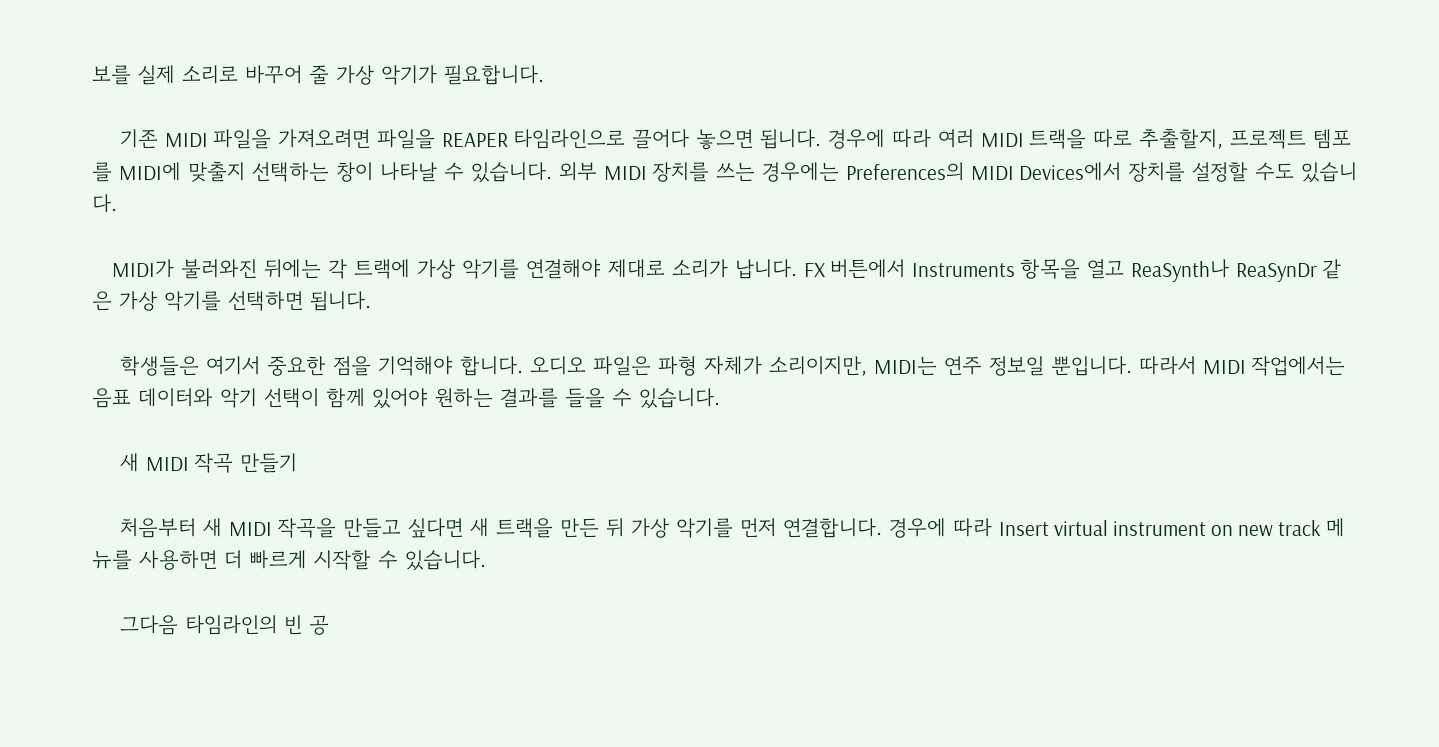보를 실제 소리로 바꾸어 줄 가상 악기가 필요합니다.

    기존 MIDI 파일을 가져오려면 파일을 REAPER 타임라인으로 끌어다 놓으면 됩니다. 경우에 따라 여러 MIDI 트랙을 따로 추출할지, 프로젝트 템포를 MIDI에 맞출지 선택하는 창이 나타날 수 있습니다. 외부 MIDI 장치를 쓰는 경우에는 Preferences의 MIDI Devices에서 장치를 설정할 수도 있습니다.

    MIDI가 불러와진 뒤에는 각 트랙에 가상 악기를 연결해야 제대로 소리가 납니다. FX 버튼에서 Instruments 항목을 열고 ReaSynth나 ReaSynDr 같은 가상 악기를 선택하면 됩니다.

    학생들은 여기서 중요한 점을 기억해야 합니다. 오디오 파일은 파형 자체가 소리이지만, MIDI는 연주 정보일 뿐입니다. 따라서 MIDI 작업에서는 음표 데이터와 악기 선택이 함께 있어야 원하는 결과를 들을 수 있습니다.

    새 MIDI 작곡 만들기

    처음부터 새 MIDI 작곡을 만들고 싶다면 새 트랙을 만든 뒤 가상 악기를 먼저 연결합니다. 경우에 따라 Insert virtual instrument on new track 메뉴를 사용하면 더 빠르게 시작할 수 있습니다.

    그다음 타임라인의 빈 공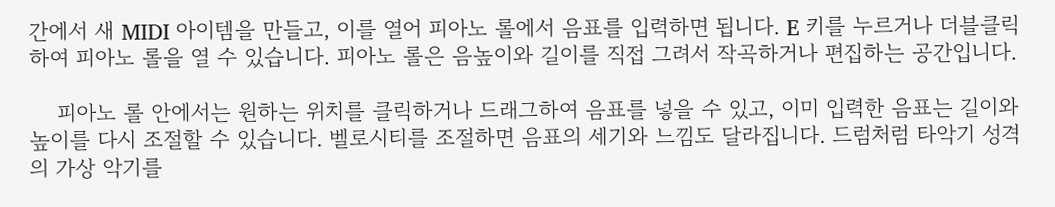간에서 새 MIDI 아이템을 만들고, 이를 열어 피아노 롤에서 음표를 입력하면 됩니다. E 키를 누르거나 더블클릭하여 피아노 롤을 열 수 있습니다. 피아노 롤은 음높이와 길이를 직접 그려서 작곡하거나 편집하는 공간입니다.

    피아노 롤 안에서는 원하는 위치를 클릭하거나 드래그하여 음표를 넣을 수 있고, 이미 입력한 음표는 길이와 높이를 다시 조절할 수 있습니다. 벨로시티를 조절하면 음표의 세기와 느낌도 달라집니다. 드럼처럼 타악기 성격의 가상 악기를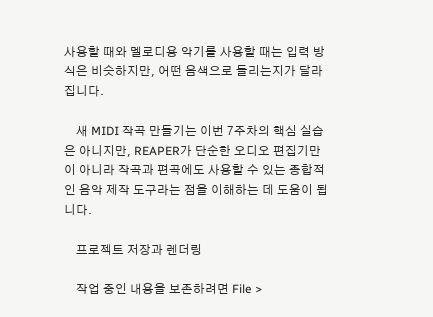사용할 때와 멜로디용 악기를 사용할 때는 입력 방식은 비슷하지만, 어떤 음색으로 들리는지가 달라집니다.

    새 MIDI 작곡 만들기는 이번 7주차의 핵심 실습은 아니지만, REAPER가 단순한 오디오 편집기만이 아니라 작곡과 편곡에도 사용할 수 있는 종합적인 음악 제작 도구라는 점을 이해하는 데 도움이 됩니다.

    프로젝트 저장과 렌더링

    작업 중인 내용을 보존하려면 File >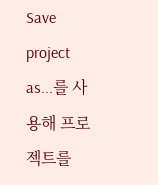Save project as...를 사용해 프로젝트를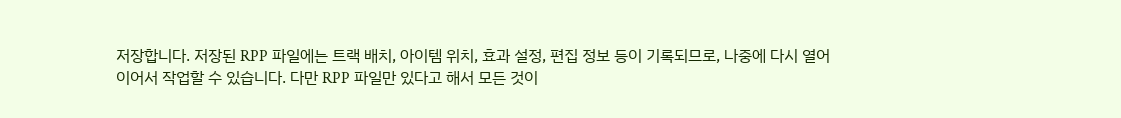저장합니다. 저장된 RPP 파일에는 트랙 배치, 아이템 위치, 효과 설정, 편집 정보 등이 기록되므로, 나중에 다시 열어 이어서 작업할 수 있습니다. 다만 RPP 파일만 있다고 해서 모든 것이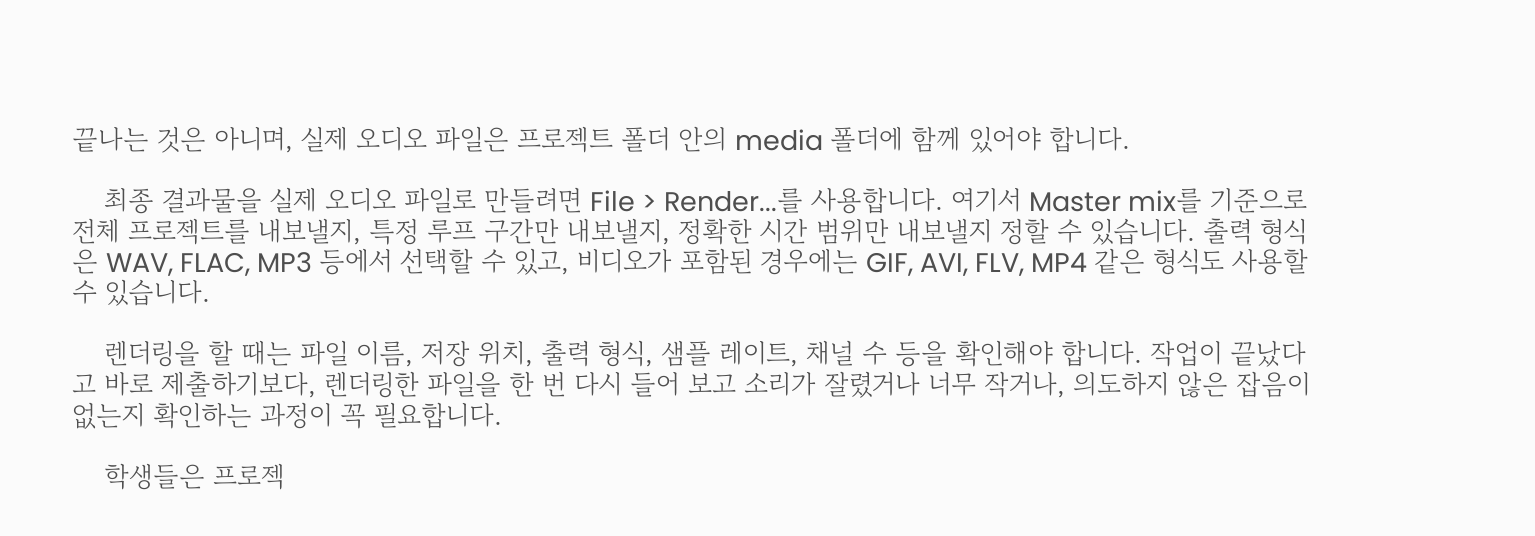끝나는 것은 아니며, 실제 오디오 파일은 프로젝트 폴더 안의 media 폴더에 함께 있어야 합니다.

    최종 결과물을 실제 오디오 파일로 만들려면 File > Render...를 사용합니다. 여기서 Master mix를 기준으로 전체 프로젝트를 내보낼지, 특정 루프 구간만 내보낼지, 정확한 시간 범위만 내보낼지 정할 수 있습니다. 출력 형식은 WAV, FLAC, MP3 등에서 선택할 수 있고, 비디오가 포함된 경우에는 GIF, AVI, FLV, MP4 같은 형식도 사용할 수 있습니다.

    렌더링을 할 때는 파일 이름, 저장 위치, 출력 형식, 샘플 레이트, 채널 수 등을 확인해야 합니다. 작업이 끝났다고 바로 제출하기보다, 렌더링한 파일을 한 번 다시 들어 보고 소리가 잘렸거나 너무 작거나, 의도하지 않은 잡음이 없는지 확인하는 과정이 꼭 필요합니다.

    학생들은 프로젝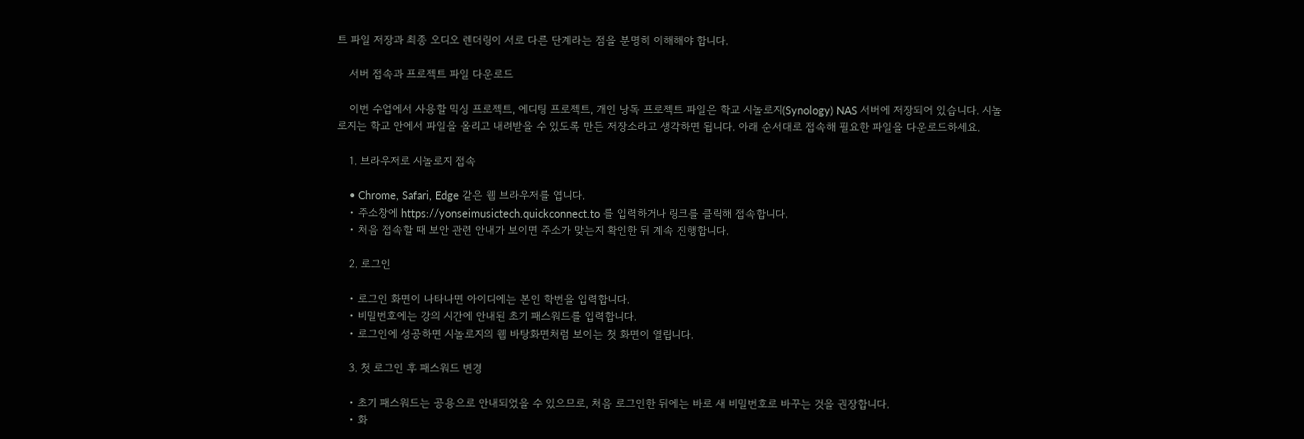트 파일 저장과 최종 오디오 렌더링이 서로 다른 단계라는 점을 분명히 이해해야 합니다.

    서버 접속과 프로젝트 파일 다운로드

    이번 수업에서 사용할 믹싱 프로젝트, 에디팅 프로젝트, 개인 낭독 프로젝트 파일은 학교 시놀로지(Synology) NAS 서버에 저장되어 있습니다. 시놀로지는 학교 안에서 파일을 올리고 내려받을 수 있도록 만든 저장소라고 생각하면 됩니다. 아래 순서대로 접속해 필요한 파일을 다운로드하세요.

    1. 브라우저로 시놀로지 접속

    • Chrome, Safari, Edge 같은 웹 브라우저를 엽니다.
    • 주소창에 https://yonseimusictech.quickconnect.to 를 입력하거나 링크를 클릭해 접속합니다.
    • 처음 접속할 때 보안 관련 안내가 보이면 주소가 맞는지 확인한 뒤 계속 진행합니다.

    2. 로그인

    • 로그인 화면이 나타나면 아이디에는 본인 학번을 입력합니다.
    • 비밀번호에는 강의 시간에 안내된 초기 패스워드를 입력합니다.
    • 로그인에 성공하면 시놀로지의 웹 바탕화면처럼 보이는 첫 화면이 열립니다.

    3. 첫 로그인 후 패스워드 변경

    • 초기 패스워드는 공용으로 안내되었을 수 있으므로, 처음 로그인한 뒤에는 바로 새 비밀번호로 바꾸는 것을 권장합니다.
    • 화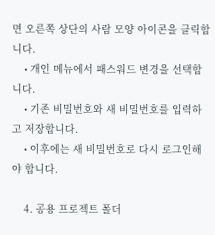면 오른쪽 상단의 사람 모양 아이콘을 클릭합니다.
    • 개인 메뉴에서 패스워드 변경을 선택합니다.
    • 기존 비밀번호와 새 비밀번호를 입력하고 저장합니다.
    • 이후에는 새 비밀번호로 다시 로그인해야 합니다.

    4. 공용 프로젝트 폴더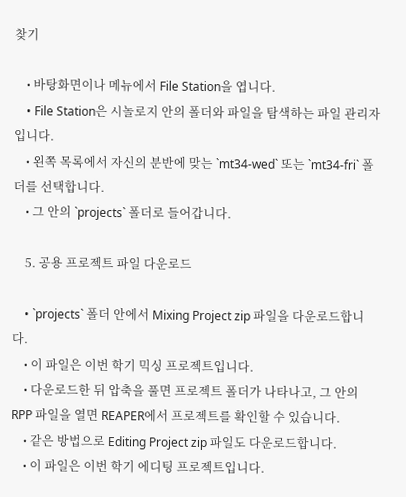찾기

    • 바탕화면이나 메뉴에서 File Station을 엽니다.
    • File Station은 시놀로지 안의 폴더와 파일을 탐색하는 파일 관리자입니다.
    • 왼쪽 목록에서 자신의 분반에 맞는 `mt34-wed` 또는 `mt34-fri` 폴더를 선택합니다.
    • 그 안의 `projects` 폴더로 들어갑니다.

    5. 공용 프로젝트 파일 다운로드

    • `projects` 폴더 안에서 Mixing Project zip 파일을 다운로드합니다.
    • 이 파일은 이번 학기 믹싱 프로젝트입니다.
    • 다운로드한 뒤 압축을 풀면 프로젝트 폴더가 나타나고, 그 안의 RPP 파일을 열면 REAPER에서 프로젝트를 확인할 수 있습니다.
    • 같은 방법으로 Editing Project zip 파일도 다운로드합니다.
    • 이 파일은 이번 학기 에디팅 프로젝트입니다.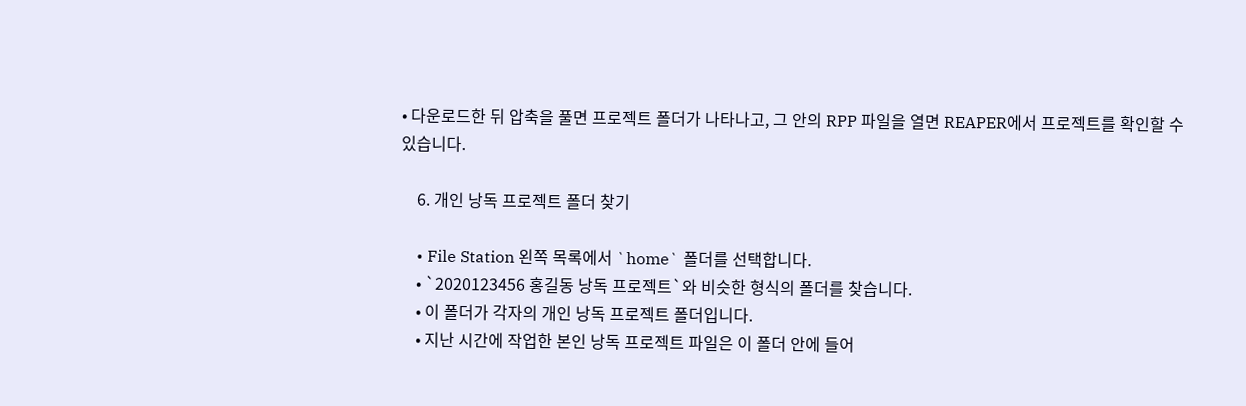• 다운로드한 뒤 압축을 풀면 프로젝트 폴더가 나타나고, 그 안의 RPP 파일을 열면 REAPER에서 프로젝트를 확인할 수 있습니다.

    6. 개인 낭독 프로젝트 폴더 찾기

    • File Station 왼쪽 목록에서 `home` 폴더를 선택합니다.
    • `2020123456 홍길동 낭독 프로젝트`와 비슷한 형식의 폴더를 찾습니다.
    • 이 폴더가 각자의 개인 낭독 프로젝트 폴더입니다.
    • 지난 시간에 작업한 본인 낭독 프로젝트 파일은 이 폴더 안에 들어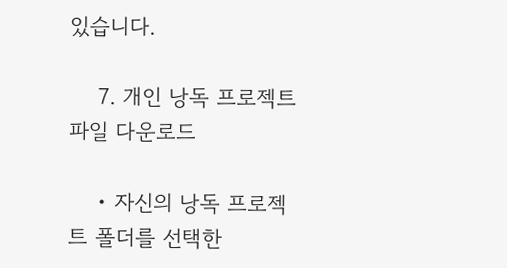있습니다.

    7. 개인 낭독 프로젝트 파일 다운로드

    • 자신의 낭독 프로젝트 폴더를 선택한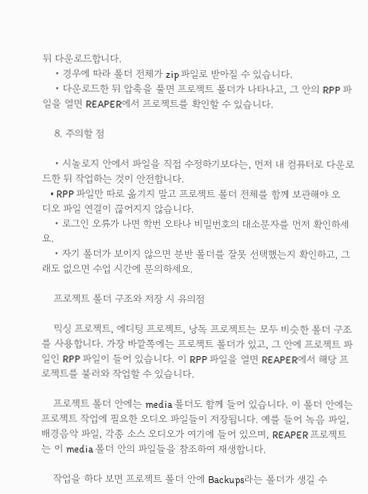뒤 다운로드합니다.
    • 경우에 따라 폴더 전체가 zip 파일로 받아질 수 있습니다.
    • 다운로드한 뒤 압축을 풀면 프로젝트 폴더가 나타나고, 그 안의 RPP 파일을 열면 REAPER에서 프로젝트를 확인할 수 있습니다.

    8. 주의할 점

    • 시놀로지 안에서 파일을 직접 수정하기보다는, 먼저 내 컴퓨터로 다운로드한 뒤 작업하는 것이 안전합니다.
    • RPP 파일만 따로 옮기지 말고 프로젝트 폴더 전체를 함께 보관해야 오디오 파일 연결이 끊어지지 않습니다.
    • 로그인 오류가 나면 학번 오타나 비밀번호의 대소문자를 먼저 확인하세요.
    • 자기 폴더가 보이지 않으면 분반 폴더를 잘못 선택했는지 확인하고, 그래도 없으면 수업 시간에 문의하세요.

    프로젝트 폴더 구조와 저장 시 유의점

    믹싱 프로젝트, 에디팅 프로젝트, 낭독 프로젝트는 모두 비슷한 폴더 구조를 사용합니다. 가장 바깥쪽에는 프로젝트 폴더가 있고, 그 안에 프로젝트 파일인 RPP 파일이 들어 있습니다. 이 RPP 파일을 열면 REAPER에서 해당 프로젝트를 불러와 작업할 수 있습니다.

    프로젝트 폴더 안에는 media 폴더도 함께 들어 있습니다. 이 폴더 안에는 프로젝트 작업에 필요한 오디오 파일들이 저장됩니다. 예를 들어 녹음 파일, 배경음악 파일, 각종 소스 오디오가 여기에 들어 있으며, REAPER 프로젝트는 이 media 폴더 안의 파일들을 참조하여 재생합니다.

    작업을 하다 보면 프로젝트 폴더 안에 Backups라는 폴더가 생길 수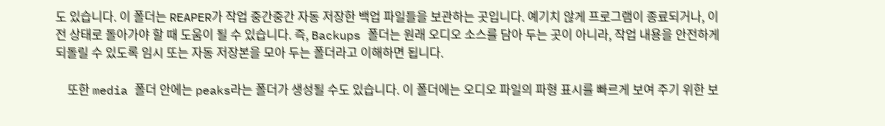도 있습니다. 이 폴더는 REAPER가 작업 중간중간 자동 저장한 백업 파일들을 보관하는 곳입니다. 예기치 않게 프로그램이 종료되거나, 이전 상태로 돌아가야 할 때 도움이 될 수 있습니다. 즉, Backups 폴더는 원래 오디오 소스를 담아 두는 곳이 아니라, 작업 내용을 안전하게 되돌릴 수 있도록 임시 또는 자동 저장본을 모아 두는 폴더라고 이해하면 됩니다.

    또한 media 폴더 안에는 peaks라는 폴더가 생성될 수도 있습니다. 이 폴더에는 오디오 파일의 파형 표시를 빠르게 보여 주기 위한 보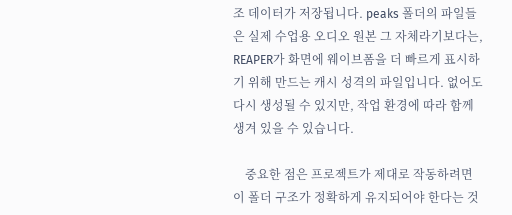조 데이터가 저장됩니다. peaks 폴더의 파일들은 실제 수업용 오디오 원본 그 자체라기보다는, REAPER가 화면에 웨이브폼을 더 빠르게 표시하기 위해 만드는 캐시 성격의 파일입니다. 없어도 다시 생성될 수 있지만, 작업 환경에 따라 함께 생겨 있을 수 있습니다.

    중요한 점은 프로젝트가 제대로 작동하려면 이 폴더 구조가 정확하게 유지되어야 한다는 것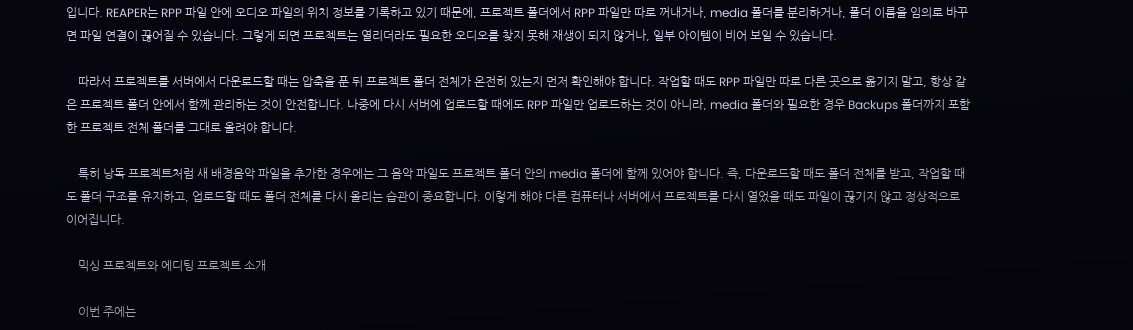입니다. REAPER는 RPP 파일 안에 오디오 파일의 위치 정보를 기록하고 있기 때문에, 프로젝트 폴더에서 RPP 파일만 따로 꺼내거나, media 폴더를 분리하거나, 폴더 이름을 임의로 바꾸면 파일 연결이 끊어질 수 있습니다. 그렇게 되면 프로젝트는 열리더라도 필요한 오디오를 찾지 못해 재생이 되지 않거나, 일부 아이템이 비어 보일 수 있습니다.

    따라서 프로젝트를 서버에서 다운로드할 때는 압축을 푼 뒤 프로젝트 폴더 전체가 온전히 있는지 먼저 확인해야 합니다. 작업할 때도 RPP 파일만 따로 다른 곳으로 옮기지 말고, 항상 같은 프로젝트 폴더 안에서 함께 관리하는 것이 안전합니다. 나중에 다시 서버에 업로드할 때에도 RPP 파일만 업로드하는 것이 아니라, media 폴더와 필요한 경우 Backups 폴더까지 포함한 프로젝트 전체 폴더를 그대로 올려야 합니다.

    특히 낭독 프로젝트처럼 새 배경음악 파일을 추가한 경우에는 그 음악 파일도 프로젝트 폴더 안의 media 폴더에 함께 있어야 합니다. 즉, 다운로드할 때도 폴더 전체를 받고, 작업할 때도 폴더 구조를 유지하고, 업로드할 때도 폴더 전체를 다시 올리는 습관이 중요합니다. 이렇게 해야 다른 컴퓨터나 서버에서 프로젝트를 다시 열었을 때도 파일이 끊기지 않고 정상적으로 이어집니다.

    믹싱 프로젝트와 에디팅 프로젝트 소개

    이번 주에는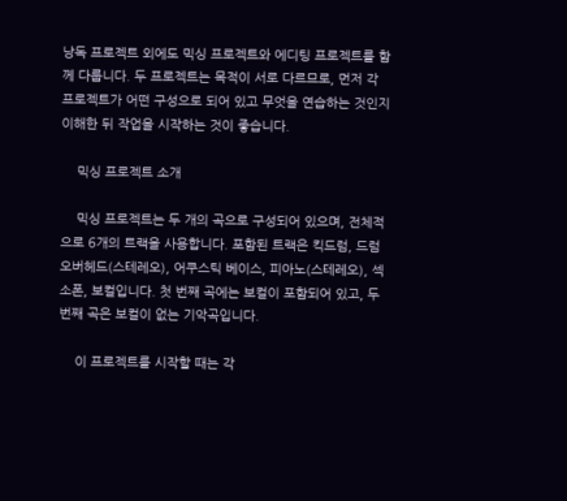낭독 프로젝트 외에도 믹싱 프로젝트와 에디팅 프로젝트를 함께 다룹니다. 두 프로젝트는 목적이 서로 다르므로, 먼저 각 프로젝트가 어떤 구성으로 되어 있고 무엇을 연습하는 것인지 이해한 뒤 작업을 시작하는 것이 좋습니다.

    믹싱 프로젝트 소개

    믹싱 프로젝트는 두 개의 곡으로 구성되어 있으며, 전체적으로 6개의 트랙을 사용합니다. 포함된 트랙은 킥드럼, 드럼 오버헤드(스테레오), 어쿠스틱 베이스, 피아노(스테레오), 섹소폰, 보컬입니다. 첫 번째 곡에는 보컬이 포함되어 있고, 두 번째 곡은 보컬이 없는 기악곡입니다.

    이 프로젝트를 시작할 때는 각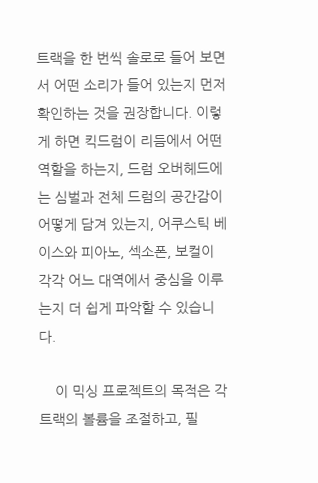트랙을 한 번씩 솔로로 들어 보면서 어떤 소리가 들어 있는지 먼저 확인하는 것을 권장합니다. 이렇게 하면 킥드럼이 리듬에서 어떤 역할을 하는지, 드럼 오버헤드에는 심벌과 전체 드럼의 공간감이 어떻게 담겨 있는지, 어쿠스틱 베이스와 피아노, 섹소폰, 보컬이 각각 어느 대역에서 중심을 이루는지 더 쉽게 파악할 수 있습니다.

    이 믹싱 프로젝트의 목적은 각 트랙의 볼륨을 조절하고, 필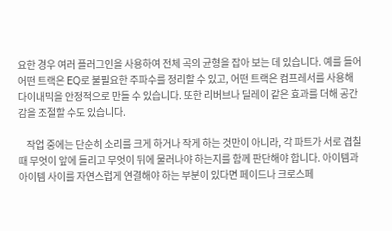요한 경우 여러 플러그인을 사용하여 전체 곡의 균형을 잡아 보는 데 있습니다. 예를 들어 어떤 트랙은 EQ로 불필요한 주파수를 정리할 수 있고, 어떤 트랙은 컴프레서를 사용해 다이내믹을 안정적으로 만들 수 있습니다. 또한 리버브나 딜레이 같은 효과를 더해 공간감을 조절할 수도 있습니다.

    작업 중에는 단순히 소리를 크게 하거나 작게 하는 것만이 아니라, 각 파트가 서로 겹칠 때 무엇이 앞에 들리고 무엇이 뒤에 물러나야 하는지를 함께 판단해야 합니다. 아이템과 아이템 사이를 자연스럽게 연결해야 하는 부분이 있다면 페이드나 크로스페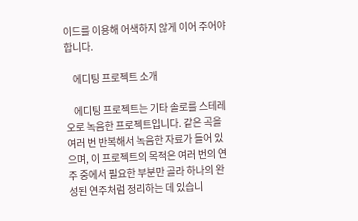이드를 이용해 어색하지 않게 이어 주어야 합니다.

    에디팅 프로젝트 소개

    에디팅 프로젝트는 기타 솔로를 스테레오로 녹음한 프로젝트입니다. 같은 곡을 여러 번 반복해서 녹음한 자료가 들어 있으며, 이 프로젝트의 목적은 여러 번의 연주 중에서 필요한 부분만 골라 하나의 완성된 연주처럼 정리하는 데 있습니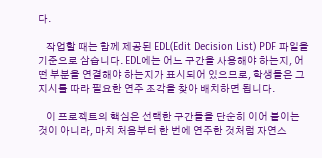다.

    작업할 때는 함께 제공된 EDL(Edit Decision List) PDF 파일을 기준으로 삼습니다. EDL에는 어느 구간을 사용해야 하는지, 어떤 부분을 연결해야 하는지가 표시되어 있으므로, 학생들은 그 지시를 따라 필요한 연주 조각을 찾아 배치하면 됩니다.

    이 프로젝트의 핵심은 선택한 구간들을 단순히 이어 붙이는 것이 아니라, 마치 처음부터 한 번에 연주한 것처럼 자연스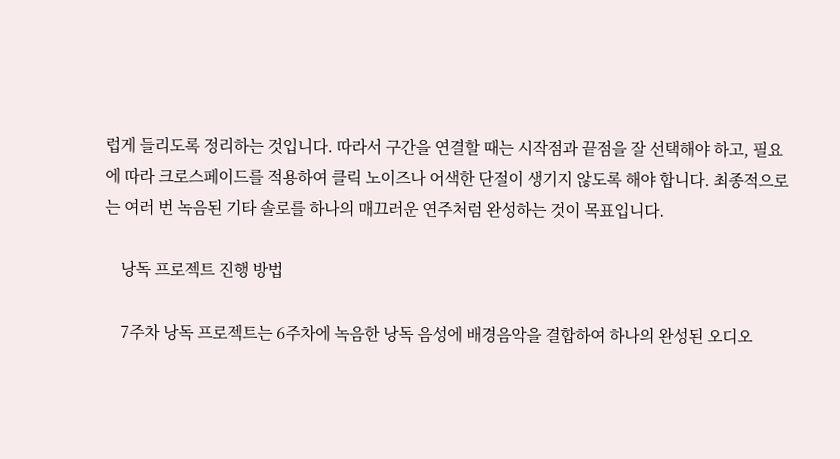럽게 들리도록 정리하는 것입니다. 따라서 구간을 연결할 때는 시작점과 끝점을 잘 선택해야 하고, 필요에 따라 크로스페이드를 적용하여 클릭 노이즈나 어색한 단절이 생기지 않도록 해야 합니다. 최종적으로는 여러 번 녹음된 기타 솔로를 하나의 매끄러운 연주처럼 완성하는 것이 목표입니다.

    낭독 프로젝트 진행 방법

    7주차 낭독 프로젝트는 6주차에 녹음한 낭독 음성에 배경음악을 결합하여 하나의 완성된 오디오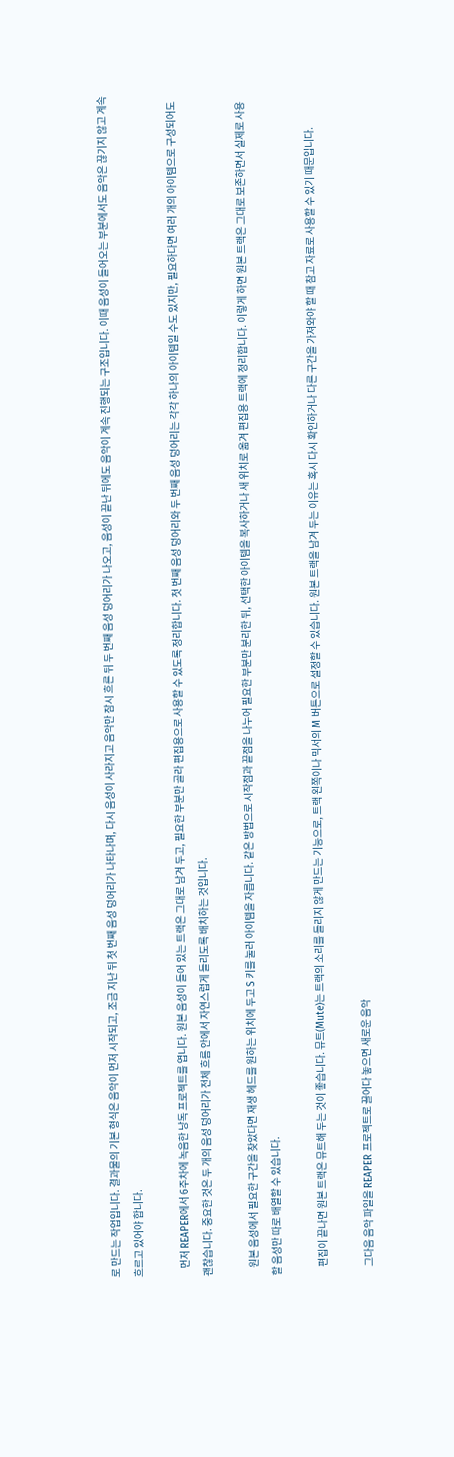로 만드는 작업입니다. 결과물의 기본 형식은 음악이 먼저 시작되고, 조금 지난 뒤 첫 번째 음성 덩어리가 나타나며, 다시 음성이 사라지고 음악만 잠시 흐른 뒤 두 번째 음성 덩어리가 나오고, 음성이 끝난 뒤에도 음악이 계속 진행되는 구조입니다. 이때 음성이 들어오는 부분에서도 음악은 끊기지 않고 계속 흐르고 있어야 합니다.

    먼저 REAPER에서 6주차에 녹음한 낭독 프로젝트를 엽니다. 원본 음성이 들어 있는 트랙은 그대로 남겨 두고, 필요한 부분만 골라 편집용으로 사용할 수 있도록 정리합니다. 첫 번째 음성 덩어리와 두 번째 음성 덩어리는 각각 하나의 아이템일 수도 있지만, 필요하다면 여러 개의 아이템으로 구성되어도 괜찮습니다. 중요한 것은 두 개의 음성 덩어리가 전체 흐름 안에서 자연스럽게 들리도록 배치하는 것입니다.

    원본 음성에서 필요한 구간을 찾았다면 재생 헤드를 원하는 위치에 두고 S 키를 눌러 아이템을 자릅니다. 같은 방법으로 시작점과 끝점을 나누어 필요한 부분만 분리한 뒤, 선택한 아이템을 복사하거나 새 위치로 옮겨 편집용 트랙에 정리합니다. 이렇게 하면 원본 트랙은 그대로 보존하면서 실제로 사용할 음성만 따로 배열할 수 있습니다.

    편집이 끝나면 원본 트랙은 뮤트해 두는 것이 좋습니다. 뮤트(Mute)는 트랙의 소리를 들리지 않게 만드는 기능으로, 트랙 왼쪽이나 믹서의 M 버튼으로 설정할 수 있습니다. 원본 트랙을 남겨 두는 이유는 혹시 다시 확인하거나 다른 구간을 가져와야 할 때 참고 자료로 사용할 수 있기 때문입니다.

    그다음 음악 파일을 REAPER 프로젝트로 끌어다 놓으면 새로운 음악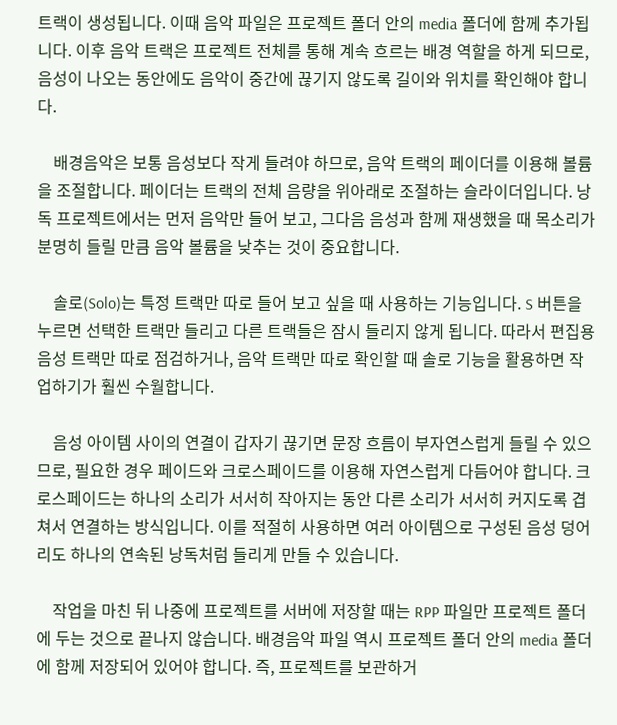트랙이 생성됩니다. 이때 음악 파일은 프로젝트 폴더 안의 media 폴더에 함께 추가됩니다. 이후 음악 트랙은 프로젝트 전체를 통해 계속 흐르는 배경 역할을 하게 되므로, 음성이 나오는 동안에도 음악이 중간에 끊기지 않도록 길이와 위치를 확인해야 합니다.

    배경음악은 보통 음성보다 작게 들려야 하므로, 음악 트랙의 페이더를 이용해 볼륨을 조절합니다. 페이더는 트랙의 전체 음량을 위아래로 조절하는 슬라이더입니다. 낭독 프로젝트에서는 먼저 음악만 들어 보고, 그다음 음성과 함께 재생했을 때 목소리가 분명히 들릴 만큼 음악 볼륨을 낮추는 것이 중요합니다.

    솔로(Solo)는 특정 트랙만 따로 들어 보고 싶을 때 사용하는 기능입니다. S 버튼을 누르면 선택한 트랙만 들리고 다른 트랙들은 잠시 들리지 않게 됩니다. 따라서 편집용 음성 트랙만 따로 점검하거나, 음악 트랙만 따로 확인할 때 솔로 기능을 활용하면 작업하기가 훨씬 수월합니다.

    음성 아이템 사이의 연결이 갑자기 끊기면 문장 흐름이 부자연스럽게 들릴 수 있으므로, 필요한 경우 페이드와 크로스페이드를 이용해 자연스럽게 다듬어야 합니다. 크로스페이드는 하나의 소리가 서서히 작아지는 동안 다른 소리가 서서히 커지도록 겹쳐서 연결하는 방식입니다. 이를 적절히 사용하면 여러 아이템으로 구성된 음성 덩어리도 하나의 연속된 낭독처럼 들리게 만들 수 있습니다.

    작업을 마친 뒤 나중에 프로젝트를 서버에 저장할 때는 RPP 파일만 프로젝트 폴더에 두는 것으로 끝나지 않습니다. 배경음악 파일 역시 프로젝트 폴더 안의 media 폴더에 함께 저장되어 있어야 합니다. 즉, 프로젝트를 보관하거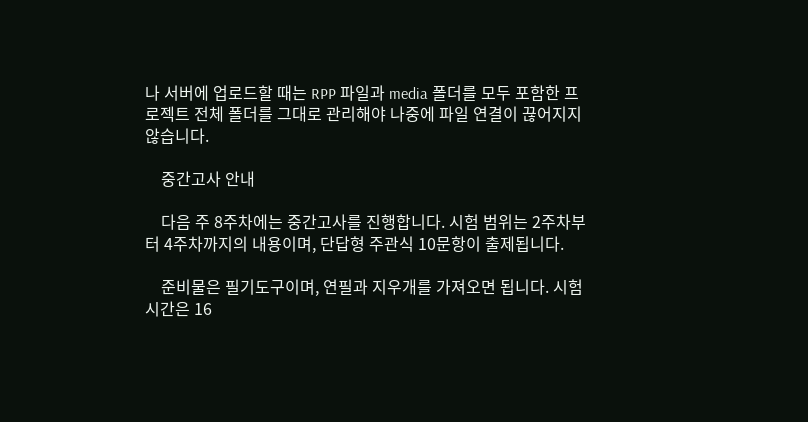나 서버에 업로드할 때는 RPP 파일과 media 폴더를 모두 포함한 프로젝트 전체 폴더를 그대로 관리해야 나중에 파일 연결이 끊어지지 않습니다.

    중간고사 안내

    다음 주 8주차에는 중간고사를 진행합니다. 시험 범위는 2주차부터 4주차까지의 내용이며, 단답형 주관식 10문항이 출제됩니다.

    준비물은 필기도구이며, 연필과 지우개를 가져오면 됩니다. 시험 시간은 16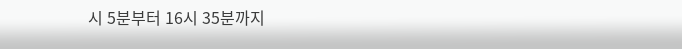시 5분부터 16시 35분까지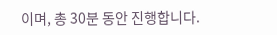이며, 총 30분 동안 진행합니다.